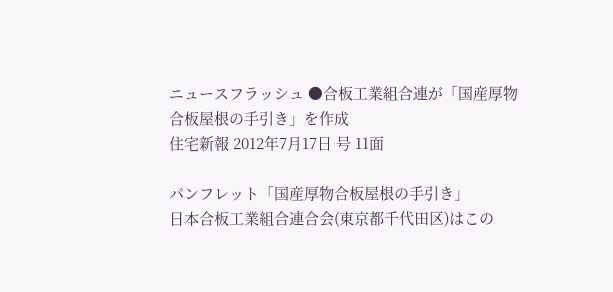ニュースフラッシュ ●合板工業組合連が「国産厚物合板屋根の手引き」を作成
住宅新報 2012年7月17日 号 11面

パンフレット「国産厚物合板屋根の手引き」
日本合板工業組合連合会(東京都千代田区)はこの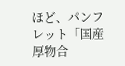ほど、パンフレット「国産厚物合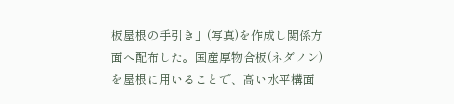板屋根の手引き」(写真)を作成し関係方面へ配布した。国産厚物合板(ネダノン)を屋根に用いることで、高い水平構面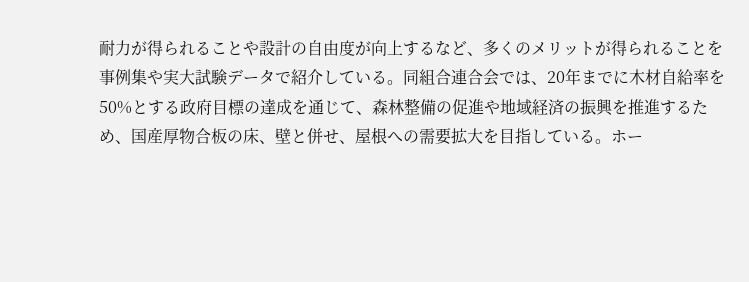耐力が得られることや設計の自由度が向上するなど、多くのメリットが得られることを事例集や実大試験データで紹介している。同組合連合会では、20年までに木材自給率を50%とする政府目標の達成を通じて、森林整備の促進や地域経済の振興を推進するため、国産厚物合板の床、壁と併せ、屋根への需要拡大を目指している。ホー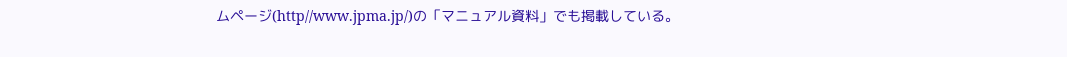ムページ(http//www.jpma.jp/)の「マニュアル資料」でも掲載している。